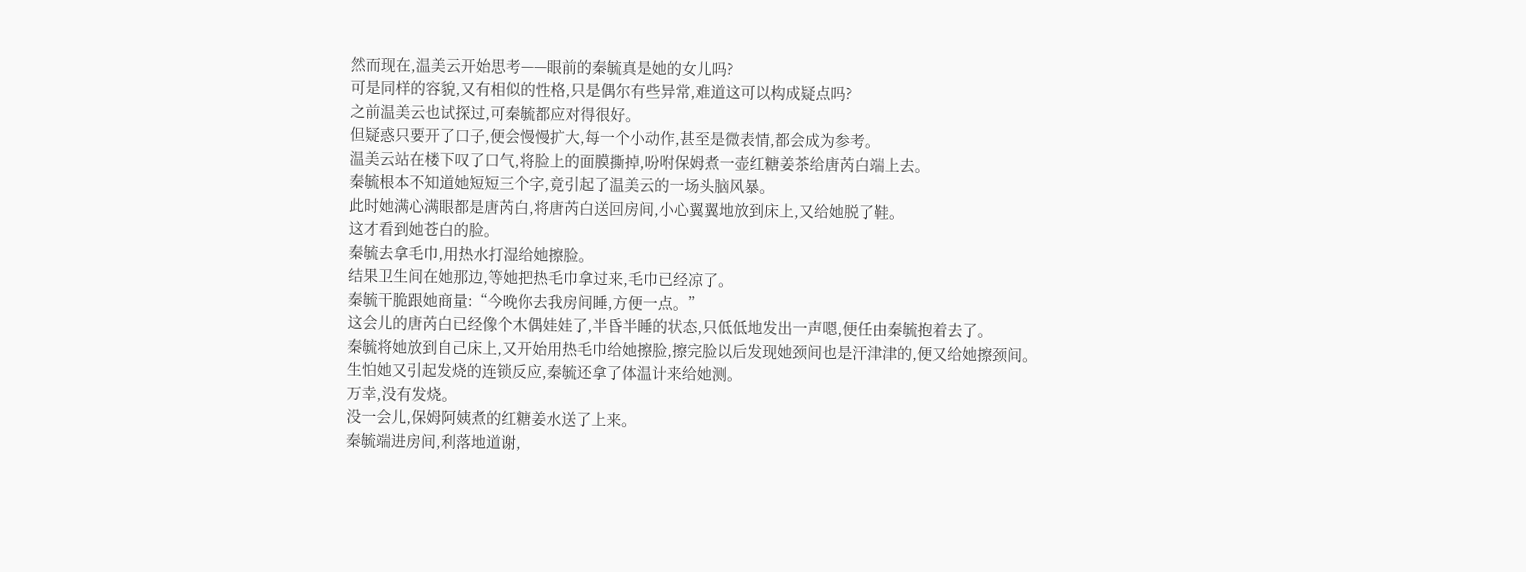然而现在,温美云开始思考——眼前的秦毓真是她的女儿吗?
可是同样的容貌,又有相似的性格,只是偶尔有些异常,难道这可以构成疑点吗?
之前温美云也试探过,可秦毓都应对得很好。
但疑惑只要开了口子,便会慢慢扩大,每一个小动作,甚至是微表情,都会成为参考。
温美云站在楼下叹了口气,将脸上的面膜撕掉,吩咐保姆煮一壶红糖姜茶给唐芮白端上去。
秦毓根本不知道她短短三个字,竟引起了温美云的一场头脑风暴。
此时她满心满眼都是唐芮白,将唐芮白送回房间,小心翼翼地放到床上,又给她脱了鞋。
这才看到她苍白的脸。
秦毓去拿毛巾,用热水打湿给她擦脸。
结果卫生间在她那边,等她把热毛巾拿过来,毛巾已经凉了。
秦毓干脆跟她商量:“今晚你去我房间睡,方便一点。”
这会儿的唐芮白已经像个木偶娃娃了,半昏半睡的状态,只低低地发出一声嗯,便任由秦毓抱着去了。
秦毓将她放到自己床上,又开始用热毛巾给她擦脸,擦完脸以后发现她颈间也是汗津津的,便又给她擦颈间。
生怕她又引起发烧的连锁反应,秦毓还拿了体温计来给她测。
万幸,没有发烧。
没一会儿,保姆阿姨煮的红糖姜水送了上来。
秦毓端进房间,利落地道谢,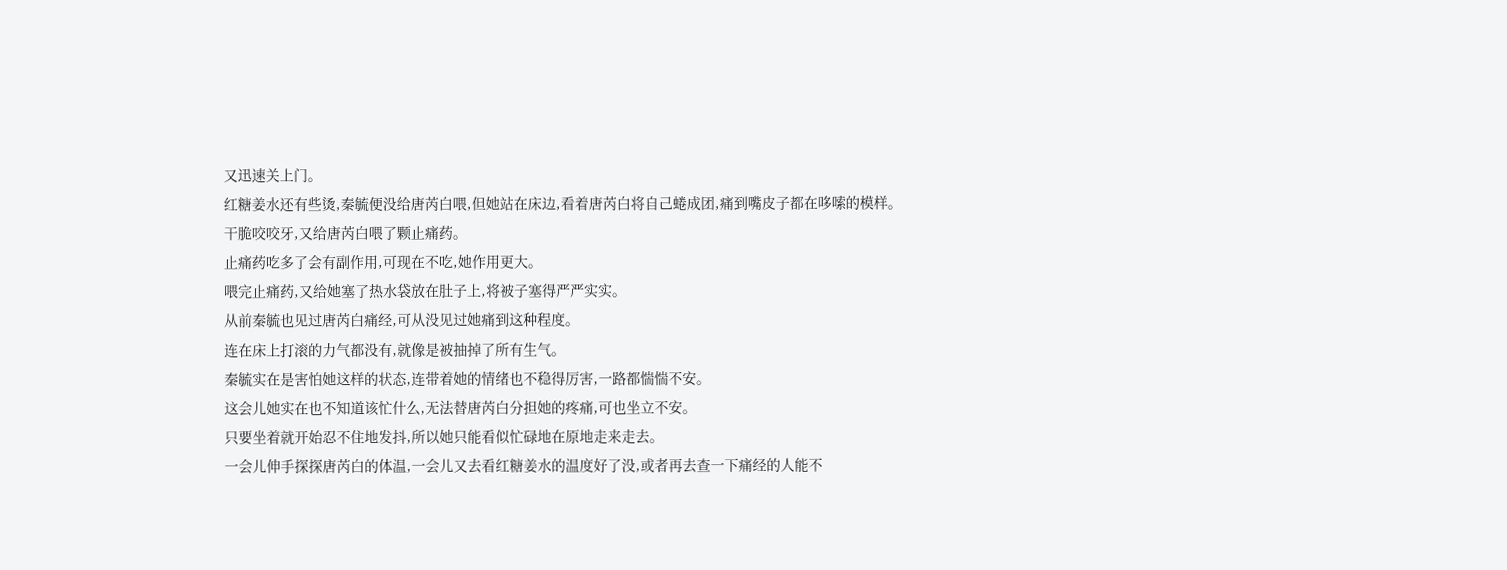又迅速关上门。
红糖姜水还有些烫,秦毓便没给唐芮白喂,但她站在床边,看着唐芮白将自己蜷成团,痛到嘴皮子都在哆嗦的模样。
干脆咬咬牙,又给唐芮白喂了颗止痛药。
止痛药吃多了会有副作用,可现在不吃,她作用更大。
喂完止痛药,又给她塞了热水袋放在肚子上,将被子塞得严严实实。
从前秦毓也见过唐芮白痛经,可从没见过她痛到这种程度。
连在床上打滚的力气都没有,就像是被抽掉了所有生气。
秦毓实在是害怕她这样的状态,连带着她的情绪也不稳得厉害,一路都惴惴不安。
这会儿她实在也不知道该忙什么,无法替唐芮白分担她的疼痛,可也坐立不安。
只要坐着就开始忍不住地发抖,所以她只能看似忙碌地在原地走来走去。
一会儿伸手探探唐芮白的体温,一会儿又去看红糖姜水的温度好了没,或者再去查一下痛经的人能不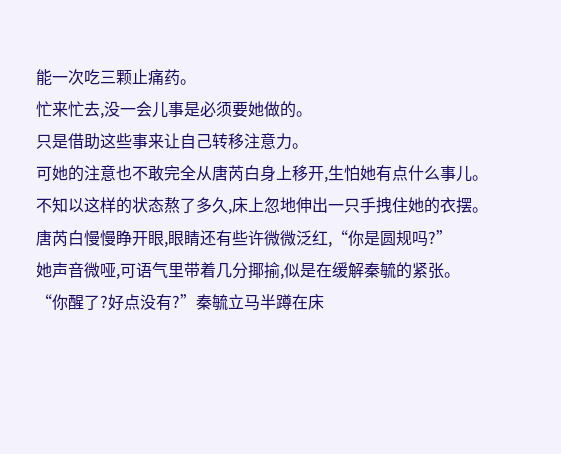能一次吃三颗止痛药。
忙来忙去,没一会儿事是必须要她做的。
只是借助这些事来让自己转移注意力。
可她的注意也不敢完全从唐芮白身上移开,生怕她有点什么事儿。
不知以这样的状态熬了多久,床上忽地伸出一只手拽住她的衣摆。
唐芮白慢慢睁开眼,眼睛还有些许微微泛红,“你是圆规吗?”
她声音微哑,可语气里带着几分揶揄,似是在缓解秦毓的紧张。
“你醒了?好点没有?”秦毓立马半蹲在床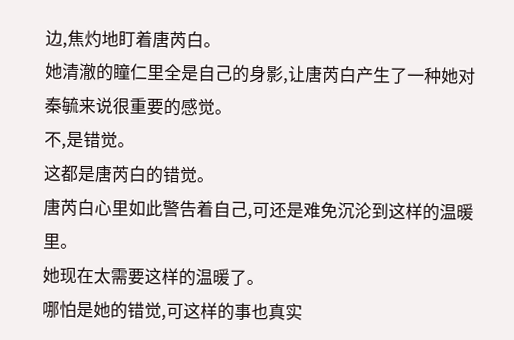边,焦灼地盯着唐芮白。
她清澈的瞳仁里全是自己的身影,让唐芮白产生了一种她对秦毓来说很重要的感觉。
不,是错觉。
这都是唐芮白的错觉。
唐芮白心里如此警告着自己,可还是难免沉沦到这样的温暖里。
她现在太需要这样的温暖了。
哪怕是她的错觉,可这样的事也真实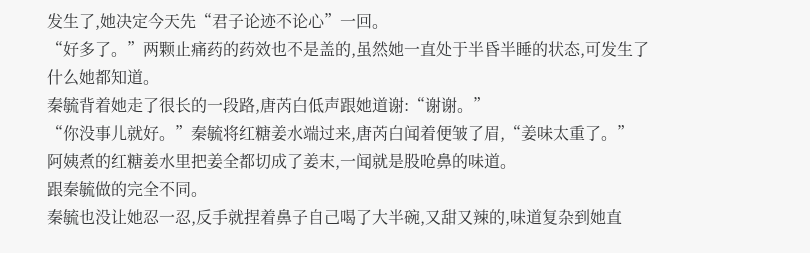发生了,她决定今天先“君子论迹不论心”一回。
“好多了。”两颗止痛药的药效也不是盖的,虽然她一直处于半昏半睡的状态,可发生了什么她都知道。
秦毓背着她走了很长的一段路,唐芮白低声跟她道谢:“谢谢。”
“你没事儿就好。”秦毓将红糖姜水端过来,唐芮白闻着便皱了眉,“姜味太重了。”
阿姨煮的红糖姜水里把姜全都切成了姜末,一闻就是股呛鼻的味道。
跟秦毓做的完全不同。
秦毓也没让她忍一忍,反手就捏着鼻子自己喝了大半碗,又甜又辣的,味道复杂到她直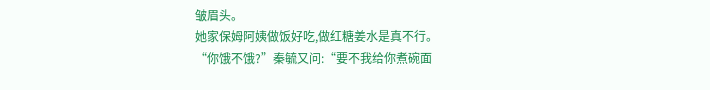皱眉头。
她家保姆阿姨做饭好吃,做红糖姜水是真不行。
“你饿不饿?”秦毓又问:“要不我给你煮碗面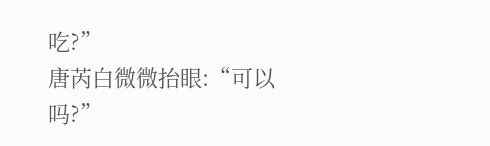吃?”
唐芮白微微抬眼:“可以吗?”